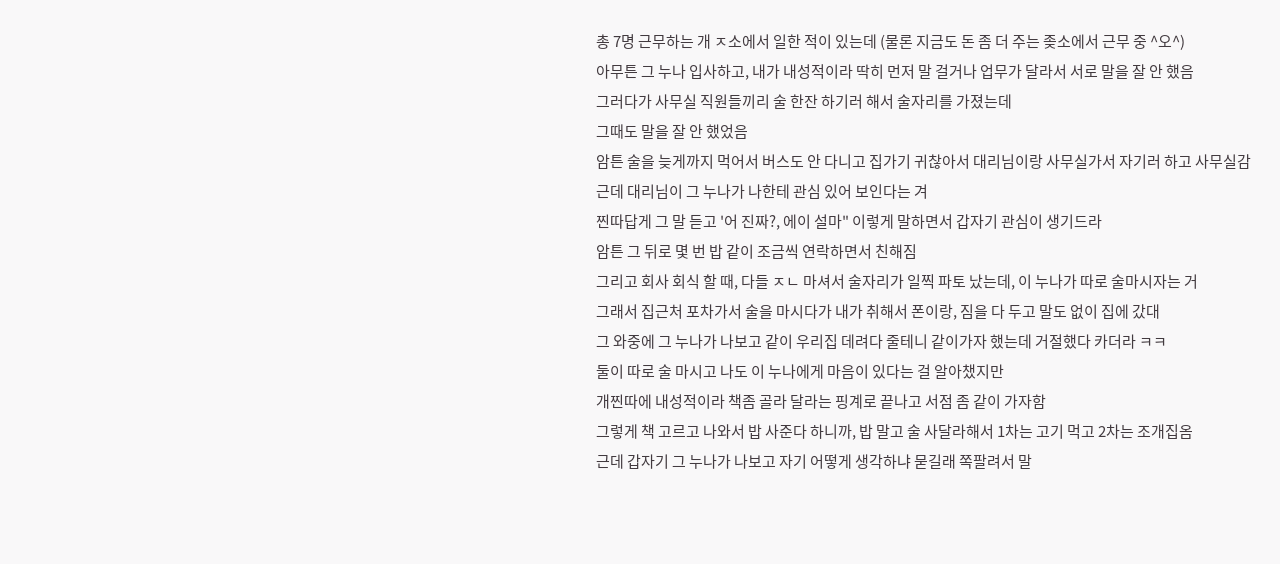총 7명 근무하는 개 ㅈ소에서 일한 적이 있는데 (물론 지금도 돈 좀 더 주는 좆소에서 근무 중 ^오^)
아무튼 그 누나 입사하고, 내가 내성적이라 딱히 먼저 말 걸거나 업무가 달라서 서로 말을 잘 안 했음
그러다가 사무실 직원들끼리 술 한잔 하기러 해서 술자리를 가졌는데
그때도 말을 잘 안 했었음
암튼 술을 늦게까지 먹어서 버스도 안 다니고 집가기 귀찮아서 대리님이랑 사무실가서 자기러 하고 사무실감
근데 대리님이 그 누나가 나한테 관심 있어 보인다는 겨
찐따답게 그 말 듣고 '어 진짜?, 에이 설마" 이렇게 말하면서 갑자기 관심이 생기드라
암튼 그 뒤로 몇 번 밥 같이 조금씩 연락하면서 친해짐
그리고 회사 회식 할 때, 다들 ㅈㄴ 마셔서 술자리가 일찍 파토 났는데, 이 누나가 따로 술마시자는 거
그래서 집근처 포차가서 술을 마시다가 내가 취해서 폰이랑, 짐을 다 두고 말도 없이 집에 갔대
그 와중에 그 누나가 나보고 같이 우리집 데려다 줄테니 같이가자 했는데 거절했다 카더라 ㅋㅋ
둘이 따로 술 마시고 나도 이 누나에게 마음이 있다는 걸 알아챘지만
개찐따에 내성적이라 책좀 골라 달라는 핑계로 끝나고 서점 좀 같이 가자함
그렇게 책 고르고 나와서 밥 사준다 하니까, 밥 말고 술 사달라해서 1차는 고기 먹고 2차는 조개집옴
근데 갑자기 그 누나가 나보고 자기 어떻게 생각하냐 묻길래 쪽팔려서 말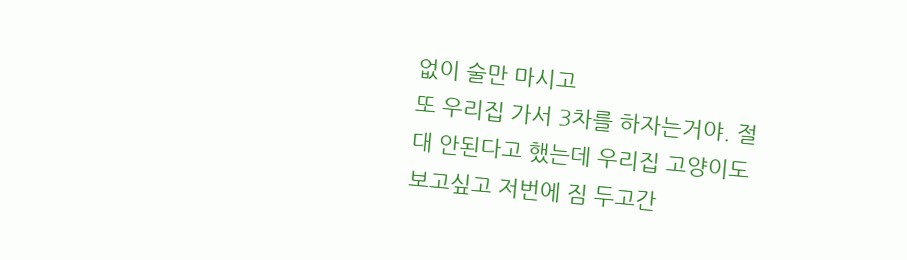없이 술만 마시고
또 우리집 가서 3차를 하자는거야. 절대 안된다고 했는데 우리집 고양이도 보고싶고 저번에 짐 두고간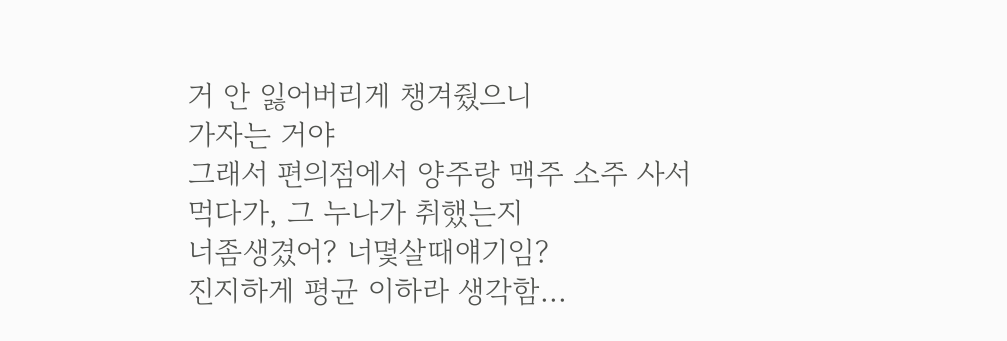거 안 잃어버리게 챙겨줬으니
가자는 거야
그래서 편의점에서 양주랑 맥주 소주 사서 먹다가, 그 누나가 취했는지
너좀생겼어? 너몇살때얘기임?
진지하게 평균 이하라 생각함...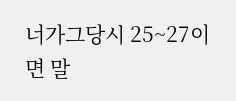너가그당시 25~27이면 말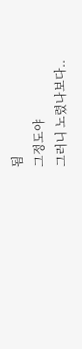됨
그정도야
그러니 노렸나보다..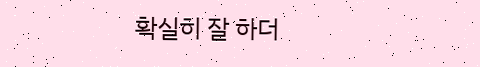확실히 잘 하더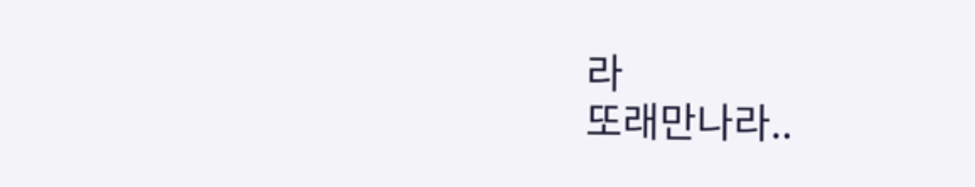라
또래만나라..